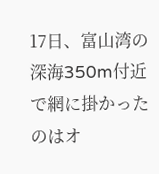17日、富山湾の深海350m付近で網に掛かったのはオ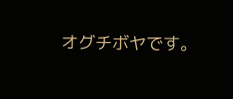オグチボヤです。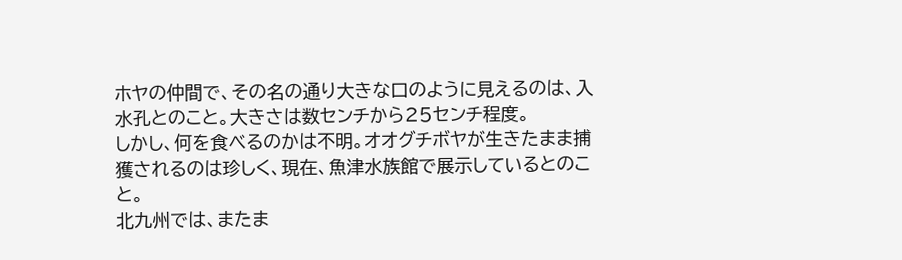ホヤの仲間で、その名の通り大きな口のように見えるのは、入水孔とのこと。大きさは数センチから25センチ程度。
しかし、何を食べるのかは不明。オオグチボヤが生きたまま捕獲されるのは珍しく、現在、魚津水族館で展示しているとのこと。
北九州では、またま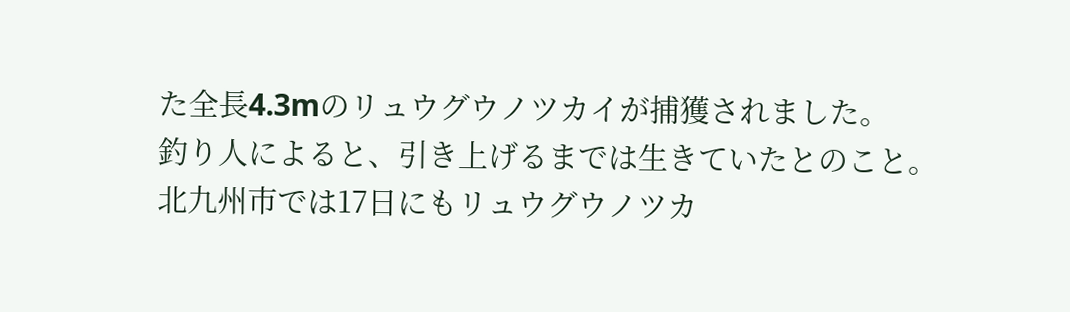た全長4.3mのリュウグウノツカイが捕獲されました。
釣り人によると、引き上げるまでは生きていたとのこと。北九州市では17日にもリュウグウノツカ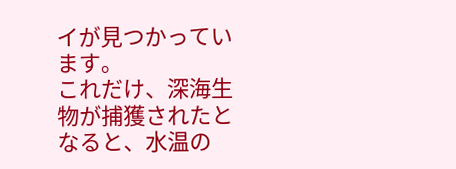イが見つかっています。
これだけ、深海生物が捕獲されたとなると、水温の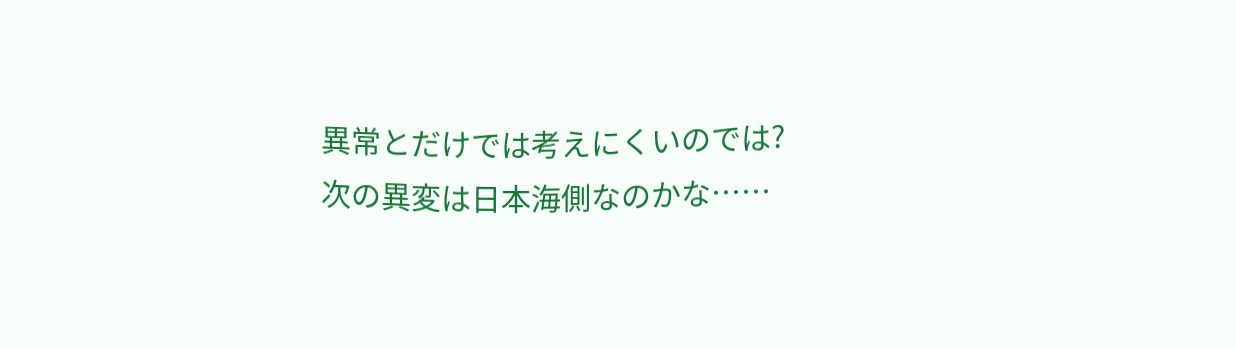異常とだけでは考えにくいのでは?
次の異変は日本海側なのかな……